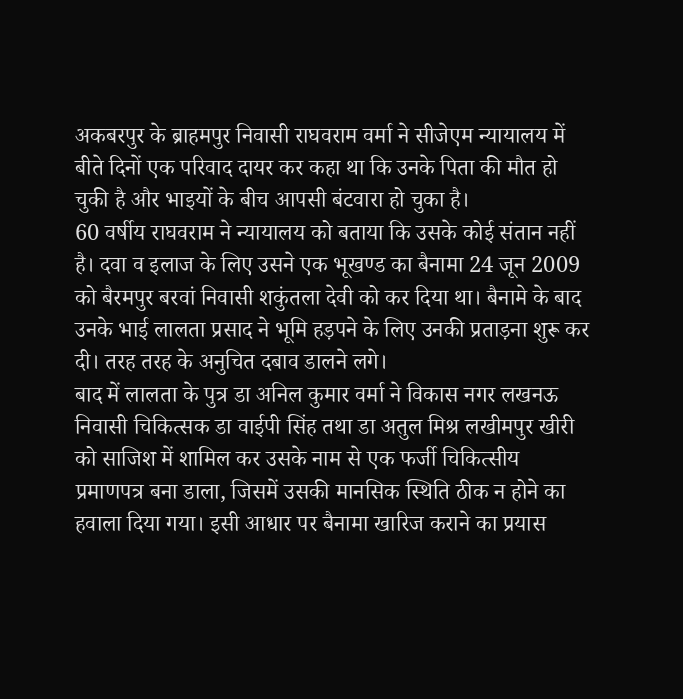अकबरपुर के ब्राहमपुर निवासी राघवराम वर्मा ने सीजेएम न्यायालय में बीते दिनों एक परिवाद दायर कर कहा था कि उनके पिता की मौत हो चुकी है और भाइयों के बीच आपसी बंटवारा हो चुका है।
60 वर्षीय राघवराम ने न्यायालय को बताया कि उसके कोई संतान नहीं है। दवा व इलाज के लिए उसने एक भूखण्ड का बैनामा 24 जून 2009 को बैरमपुर बरवां निवासी शकुंतला देवी को कर दिया था। बैनामे के बाद उनके भाई लालता प्रसाद ने भूमि हड़पने के लिए उनकी प्रताड़ना शुरू कर दी। तरह तरह के अनुचित दबाव डालने लगे।
बाद में लालता के पुत्र डा अनिल कुमार वर्मा ने विकास नगर लखनऊ निवासी चिकित्सक डा वाईपी सिंह तथा डा अतुल मिश्र लखीमपुर खीरी को साजिश में शामिल कर उसके नाम से एक फर्जी चिकित्सीय प्रमाणपत्र बना डाला, जिसमें उसकी मानसिक स्थिति ठीक न होने का हवाला दिया गया। इसी आधार पर बैनामा खारिज कराने का प्रयास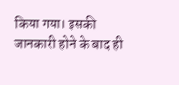किया गया। इसकी जानकारी होने के बाद ही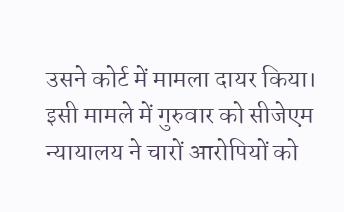उसने कोर्ट में मामला दायर किया।
इसी मामले में गुरुवार को सीजेएम न्यायालय ने चारों आरोपियों को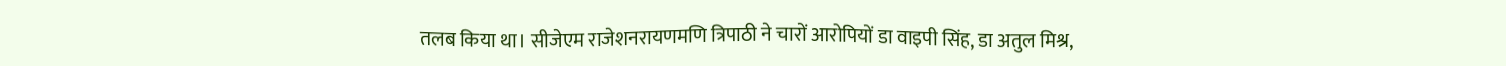तलब किया था। सीजेएम राजेशनरायणमणि त्रिपाठी ने चारों आरोपियों डा वाइपी सिंह, डा अतुल मिश्र,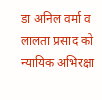डा अनिल वर्मा व लालता प्रसाद को न्यायिक अभिरक्षा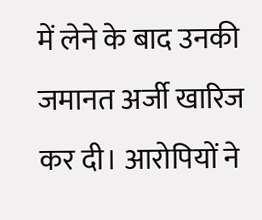में लेने के बाद उनकी जमानत अर्जी खारिज कर दी। आरोपियों ने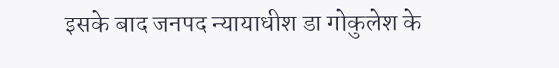इसके बाद जनपद न्यायाधीश डा गोकुलेश के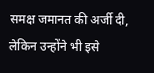समक्ष जमानत की अर्जी दी, लेकिन उन्होंने भी इसे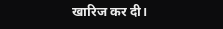खारिज कर दी।